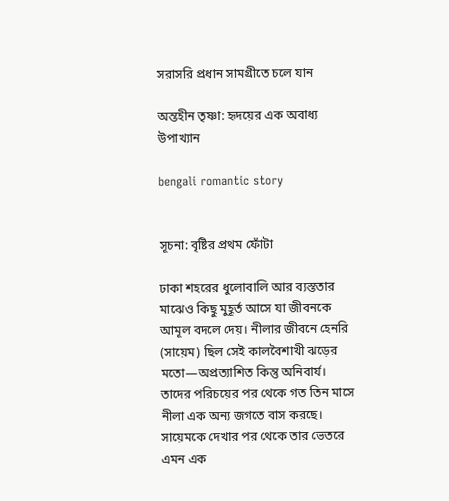সরাসরি প্রধান সামগ্রীতে চলে যান

অন্তহীন তৃষ্ণা: হৃদয়ের এক অবাধ্য উপাখ্যান

bengali romantic story


সূচনা: বৃষ্টির প্রথম ফোঁটা

ঢাকা শহরের ধুলোবালি আর ব্যস্ততার মাঝেও কিছু মুহূর্ত আসে যা জীবনকে আমূল বদলে দেয়। নীলার জীবনে হেনরি (সায়েম) ছিল সেই কালবৈশাখী ঝড়ের মতো—অপ্রত্যাশিত কিন্তু অনিবার্য। তাদের পরিচয়ের পর থেকে গত তিন মাসে নীলা এক অন্য জগতে বাস করছে। সায়েমকে দেখার পর থেকে তার ভেতরে এমন এক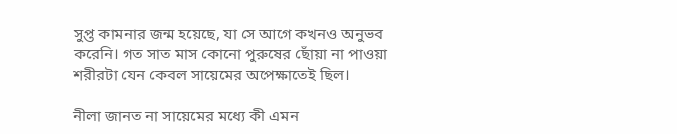সুপ্ত কামনার জন্ম হয়েছে, যা সে আগে কখনও অনুভব করেনি। গত সাত মাস কোনো পুরুষের ছোঁয়া না পাওয়া শরীরটা যেন কেবল সায়েমের অপেক্ষাতেই ছিল।

নীলা জানত না সায়েমের মধ্যে কী এমন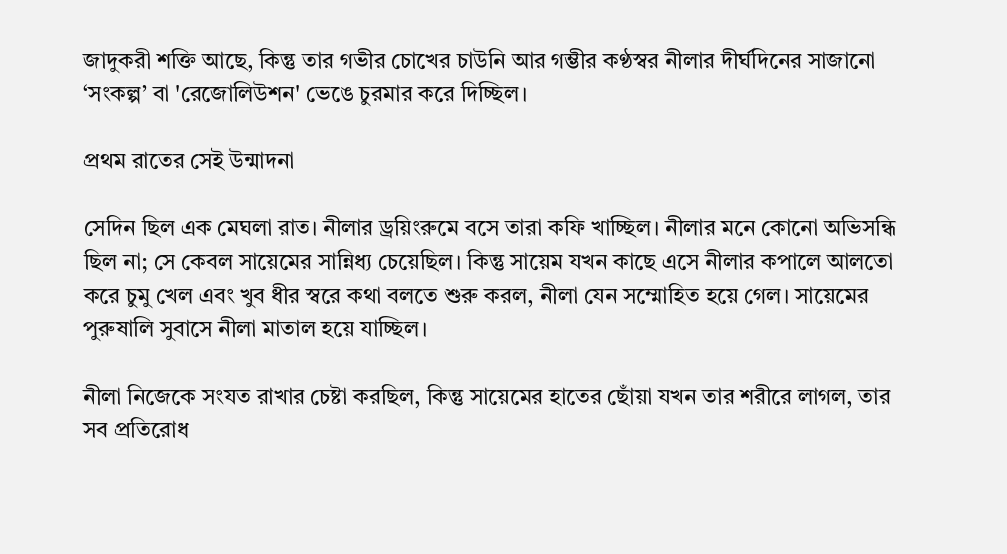জাদুকরী শক্তি আছে, কিন্তু তার গভীর চোখের চাউনি আর গম্ভীর কণ্ঠস্বর নীলার দীর্ঘদিনের সাজানো ‘সংকল্প’ বা 'রেজোলিউশন' ভেঙে চুরমার করে দিচ্ছিল।

প্রথম রাতের সেই উন্মাদনা

সেদিন ছিল এক মেঘলা রাত। নীলার ড্রয়িংরুমে বসে তারা কফি খাচ্ছিল। নীলার মনে কোনো অভিসন্ধি ছিল না; সে কেবল সায়েমের সান্নিধ্য চেয়েছিল। কিন্তু সায়েম যখন কাছে এসে নীলার কপালে আলতো করে চুমু খেল এবং খুব ধীর স্বরে কথা বলতে শুরু করল, নীলা যেন সম্মোহিত হয়ে গেল। সায়েমের পুরুষালি সুবাসে নীলা মাতাল হয়ে যাচ্ছিল।

নীলা নিজেকে সংযত রাখার চেষ্টা করছিল, কিন্তু সায়েমের হাতের ছোঁয়া যখন তার শরীরে লাগল, তার সব প্রতিরোধ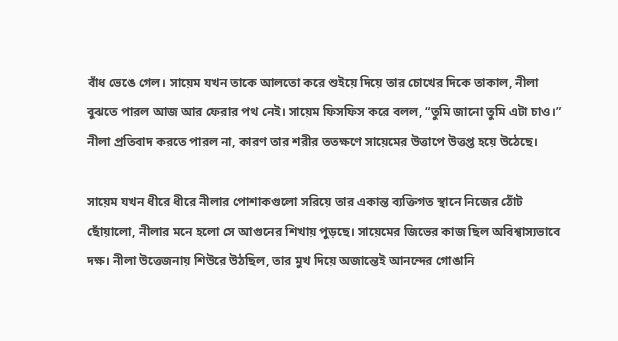বাঁধ ভেঙে গেল। সায়েম যখন তাকে আলতো করে শুইয়ে দিয়ে তার চোখের দিকে তাকাল, নীলা বুঝতে পারল আজ আর ফেরার পথ নেই। সায়েম ফিসফিস করে বলল, “তুমি জানো তুমি এটা চাও।” নীলা প্রতিবাদ করতে পারল না, কারণ তার শরীর ততক্ষণে সায়েমের উত্তাপে উত্তপ্ত হয়ে উঠেছে।

সায়েম যখন ধীরে ধীরে নীলার পোশাকগুলো সরিয়ে তার একান্ত ব্যক্তিগত স্থানে নিজের ঠোঁট ছোঁয়ালো, নীলার মনে হলো সে আগুনের শিখায় পুড়ছে। সায়েমের জিভের কাজ ছিল অবিশ্বাস্যভাবে দক্ষ। নীলা উত্তেজনায় শিউরে উঠছিল, তার মুখ দিয়ে অজান্তেই আনন্দের গোঙানি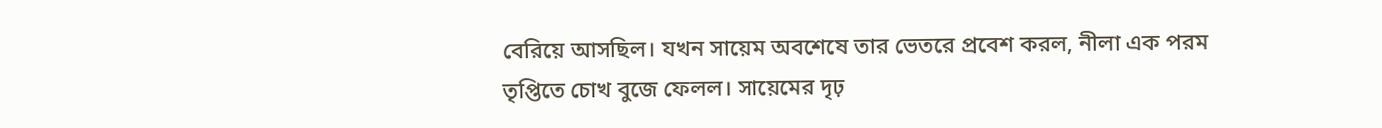বেরিয়ে আসছিল। যখন সায়েম অবশেষে তার ভেতরে প্রবেশ করল, নীলা এক পরম তৃপ্তিতে চোখ বুজে ফেলল। সায়েমের দৃঢ়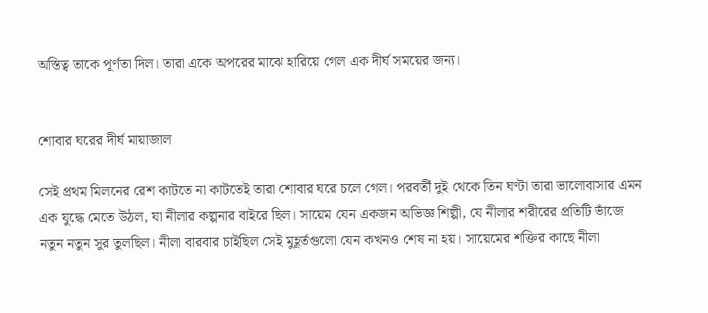অস্তিত্ব তাকে পূর্ণতা দিল। তারা একে অপরের মাঝে হারিয়ে গেল এক দীর্ঘ সময়ের জন্য।


শোবার ঘরের দীর্ঘ মায়াজাল

সেই প্রথম মিলনের রেশ কাটতে না কাটতেই তারা শোবার ঘরে চলে গেল। পরবর্তী দুই থেকে তিন ঘণ্টা তারা ভালোবাসার এমন এক যুদ্ধে মেতে উঠল, যা নীলার কল্পনার বাইরে ছিল। সায়েম যেন একজন অভিজ্ঞ শিল্পী, যে নীলার শরীরের প্রতিটি ভাঁজে নতুন নতুন সুর তুলছিল। নীলা বারবার চাইছিল সেই মুহূর্তগুলো যেন কখনও শেষ না হয়। সায়েমের শক্তির কাছে নীলা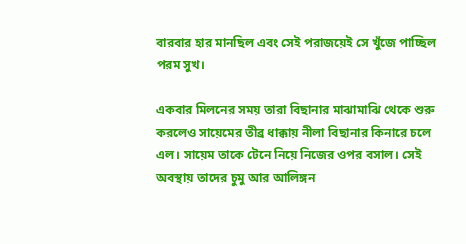বারবার হার মানছিল এবং সেই পরাজয়েই সে খুঁজে পাচ্ছিল পরম সুখ।

একবার মিলনের সময় তারা বিছানার মাঝামাঝি থেকে শুরু করলেও সায়েমের তীব্র ধাক্কায় নীলা বিছানার কিনারে চলে এল। সায়েম তাকে টেনে নিয়ে নিজের ওপর বসাল। সেই অবস্থায় তাদের চুমু আর আলিঙ্গন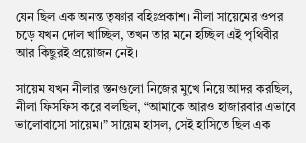যেন ছিল এক অনন্ত তৃষ্ণার বহিঃপ্রকাশ। নীলা সায়েমের ওপর চড়ে যখন দোল খাচ্ছিল, তখন তার মনে হচ্ছিল এই পৃথিবীর আর কিছুরই প্রয়োজন নেই।

সায়েম যখন নীলার স্তনগুলো নিজের মুখে নিয়ে আদর করছিল, নীলা ফিসফিস করে বলছিল, “আমাকে আরও হাজারবার এভাবে ভালোবাসো সায়েম।” সায়েম হাসল, সেই হাসিতে ছিল এক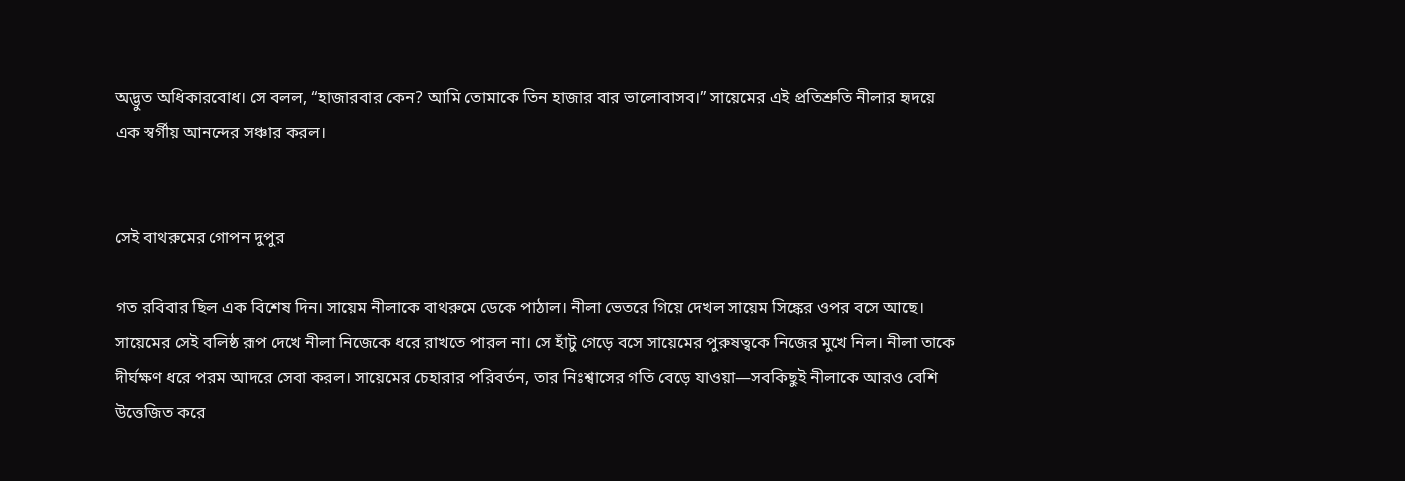অদ্ভুত অধিকারবোধ। সে বলল, “হাজারবার কেন? আমি তোমাকে তিন হাজার বার ভালোবাসব।” সায়েমের এই প্রতিশ্রুতি নীলার হৃদয়ে এক স্বর্গীয় আনন্দের সঞ্চার করল।


সেই বাথরুমের গোপন দুপুর

গত রবিবার ছিল এক বিশেষ দিন। সায়েম নীলাকে বাথরুমে ডেকে পাঠাল। নীলা ভেতরে গিয়ে দেখল সায়েম সিঙ্কের ওপর বসে আছে। সায়েমের সেই বলিষ্ঠ রূপ দেখে নীলা নিজেকে ধরে রাখতে পারল না। সে হাঁটু গেড়ে বসে সায়েমের পুরুষত্বকে নিজের মুখে নিল। নীলা তাকে দীর্ঘক্ষণ ধরে পরম আদরে সেবা করল। সায়েমের চেহারার পরিবর্তন, তার নিঃশ্বাসের গতি বেড়ে যাওয়া—সবকিছুই নীলাকে আরও বেশি উত্তেজিত করে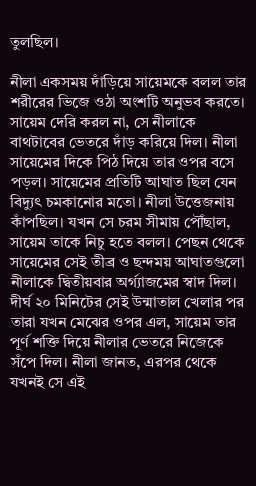তুলছিল।

নীলা একসময় দাঁড়িয়ে সায়েমকে বলল তার শরীরের ভিজে ওঠা অংশটি অনুভব করতে। সায়েম দেরি করল না, সে নীলাকে বাথটাবের ভেতরে দাঁড় করিয়ে দিল। নীলা সায়েমের দিকে পিঠ দিয়ে তার ওপর বসে পড়ল। সায়েমের প্রতিটি আঘাত ছিল যেন বিদ্যুৎ চমকানোর মতো। নীলা উত্তেজনায় কাঁপছিল। যখন সে চরম সীমায় পৌঁছাল, সায়েম তাকে নিচু হতে বলল। পেছন থেকে সায়েমের সেই তীব্র ও ছন্দময় আঘাতগুলো নীলাকে দ্বিতীয়বার অর্গ্যাজমের স্বাদ দিল। দীর্ঘ ২০ মিনিটের সেই উন্মাতাল খেলার পর তারা যখন মেঝের ওপর এল, সায়েম তার পূর্ণ শক্তি দিয়ে নীলার ভেতরে নিজেকে সঁপে দিল। নীলা জানত, এরপর থেকে যখনই সে এই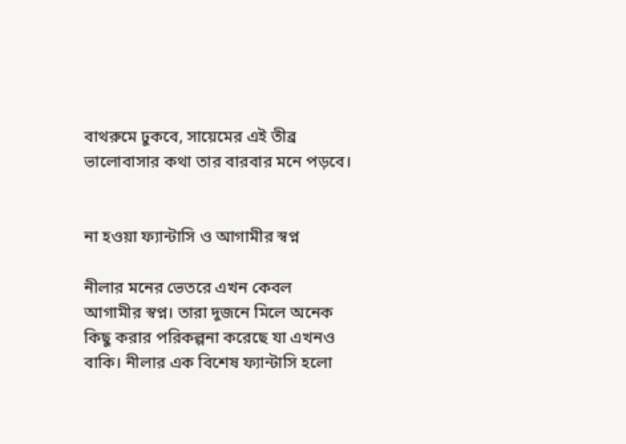বাথরুমে ঢুকবে, সায়েমের এই তীব্র ভালোবাসার কথা তার বারবার মনে পড়বে।


না হওয়া ফ্যান্টাসি ও আগামীর স্বপ্ন

নীলার মনের ভেতরে এখন কেবল আগামীর স্বপ্ন। তারা দুজনে মিলে অনেক কিছু করার পরিকল্পনা করেছে যা এখনও বাকি। নীলার এক বিশেষ ফ্যান্টাসি হলো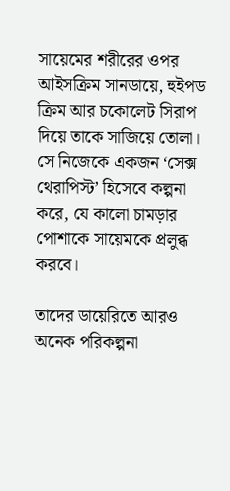সায়েমের শরীরের ওপর আইসক্রিম সানডায়ে, হুইপড ক্রিম আর চকোলেট সিরাপ দিয়ে তাকে সাজিয়ে তোলা। সে নিজেকে একজন ‘সেক্স থেরাপিস্ট’ হিসেবে কল্পনা করে, যে কালো চামড়ার পোশাকে সায়েমকে প্রলুব্ধ করবে।

তাদের ডায়েরিতে আরও অনেক পরিকল্পনা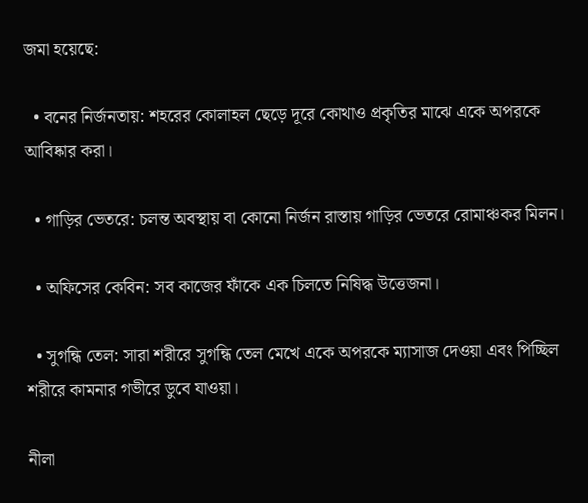জমা হয়েছে:

  • বনের নির্জনতায়: শহরের কোলাহল ছেড়ে দূরে কোথাও প্রকৃতির মাঝে একে অপরকে আবিষ্কার করা।

  • গাড়ির ভেতরে: চলন্ত অবস্থায় বা কোনো নির্জন রাস্তায় গাড়ির ভেতরে রোমাঞ্চকর মিলন।

  • অফিসের কেবিন: সব কাজের ফাঁকে এক চিলতে নিষিদ্ধ উত্তেজনা।

  • সুগন্ধি তেল: সারা শরীরে সুগন্ধি তেল মেখে একে অপরকে ম্যাসাজ দেওয়া এবং পিচ্ছিল শরীরে কামনার গভীরে ডুবে যাওয়া।

নীলা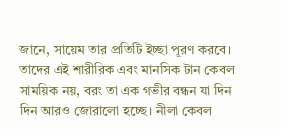জানে, সায়েম তার প্রতিটি ইচ্ছা পূরণ করবে। তাদের এই শারীরিক এবং মানসিক টান কেবল সাময়িক নয়, বরং তা এক গভীর বন্ধন যা দিন দিন আরও জোরালো হচ্ছে। নীলা কেবল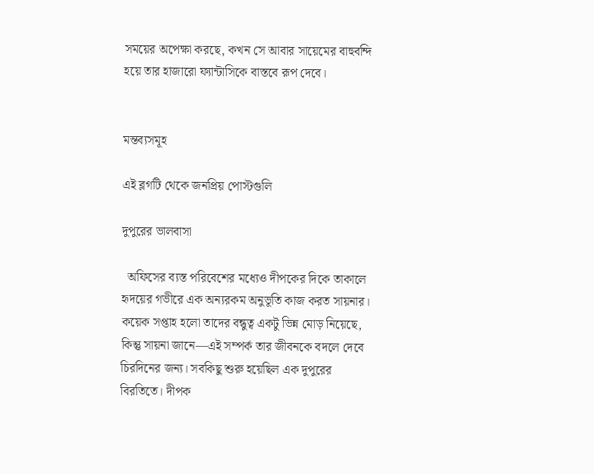সময়ের অপেক্ষা করছে, কখন সে আবার সায়েমের বাহুবন্দি হয়ে তার হাজারো ফ্যান্টাসিকে বাস্তবে রূপ দেবে।


মন্তব্যসমূহ

এই ব্লগটি থেকে জনপ্রিয় পোস্টগুলি

দুপুরের ভালবাসা

  অফিসের ব্যস্ত পরিবেশের মধ্যেও দীপকের দিকে তাকালে হৃদয়ের গভীরে এক অন্যরকম অনুভূতি কাজ করত সায়নার। কয়েক সপ্তাহ হলো তাদের বন্ধুত্ব একটু ভিন্ন মোড় নিয়েছে, কিন্তু সায়না জানে—এই সম্পর্ক তার জীবনকে বদলে দেবে চিরদিনের জন্য। সবকিছু শুরু হয়েছিল এক দুপুরের বিরতিতে। দীপক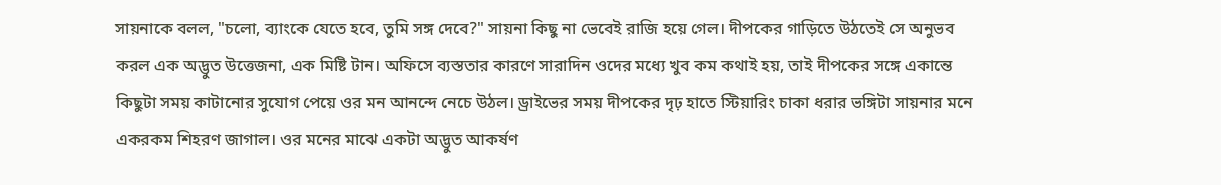সায়নাকে বলল, "চলো, ব্যাংকে যেতে হবে, তুমি সঙ্গ দেবে?" সায়না কিছু না ভেবেই রাজি হয়ে গেল। দীপকের গাড়িতে উঠতেই সে অনুভব করল এক অদ্ভুত উত্তেজনা, এক মিষ্টি টান। অফিসে ব্যস্ততার কারণে সারাদিন ওদের মধ্যে খুব কম কথাই হয়, তাই দীপকের সঙ্গে একান্তে কিছুটা সময় কাটানোর সুযোগ পেয়ে ওর মন আনন্দে নেচে উঠল। ড্রাইভের সময় দীপকের দৃঢ় হাতে স্টিয়ারিং চাকা ধরার ভঙ্গিটা সায়নার মনে একরকম শিহরণ জাগাল। ওর মনের মাঝে একটা অদ্ভুত আকর্ষণ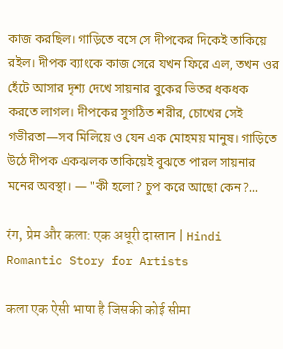কাজ করছিল। গাড়িতে বসে সে দীপকের দিকেই তাকিয়ে রইল। দীপক ব্যাংকে কাজ সেরে যখন ফিরে এল, তখন ওর হেঁটে আসার দৃশ্য দেখে সায়নার বুকের ভিতর ধকধক করতে লাগল। দীপকের সুগঠিত শরীর, চোখের সেই গভীরতা—সব মিলিয়ে ও যেন এক মোহময় মানুষ। গাড়িতে উঠে দীপক একঝলক তাকিয়েই বুঝতে পারল সায়নার মনের অবস্থা। — "কী হলো? চুপ করে আছো কেন?...

रंग, प्रेम और कला: एक अधूरी दास्तान | Hindi Romantic Story for Artists

कला एक ऐसी भाषा है जिसकी कोई सीमा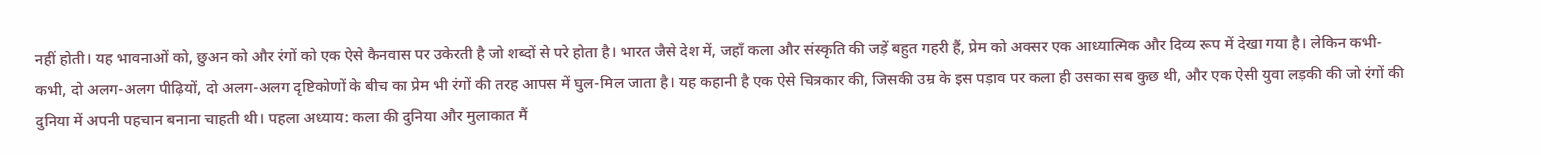नहीं होती। यह भावनाओं को, छुअन को और रंगों को एक ऐसे कैनवास पर उकेरती है जो शब्दों से परे होता है। भारत जैसे देश में, जहाँ कला और संस्कृति की जड़ें बहुत गहरी हैं, प्रेम को अक्सर एक आध्यात्मिक और दिव्य रूप में देखा गया है। लेकिन कभी-कभी, दो अलग-अलग पीढ़ियों, दो अलग-अलग दृष्टिकोणों के बीच का प्रेम भी रंगों की तरह आपस में घुल-मिल जाता है। यह कहानी है एक ऐसे चित्रकार की, जिसकी उम्र के इस पड़ाव पर कला ही उसका सब कुछ थी, और एक ऐसी युवा लड़की की जो रंगों की दुनिया में अपनी पहचान बनाना चाहती थी। पहला अध्याय: कला की दुनिया और मुलाकात मैं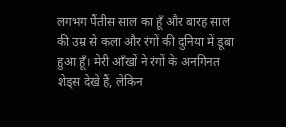लगभग पैंतीस साल का हूँ और बारह साल की उम्र से कला और रंगों की दुनिया में डूबा हुआ हूँ। मेरी आँखों ने रंगों के अनगिनत शेड्स देखे हैं, लेकिन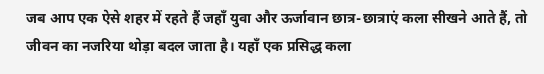जब आप एक ऐसे शहर में रहते हैं जहाँ युवा और ऊर्जावान छात्र-छात्राएं कला सीखने आते हैं, तो जीवन का नजरिया थोड़ा बदल जाता है। यहाँ एक प्रसिद्ध कला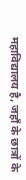महाविद्यालय है, जहाँ के छात्रों के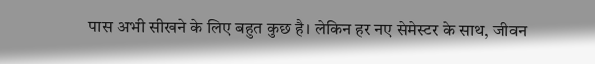पास अभी सीखने के लिए बहुत कुछ है। लेकिन हर नए सेमेस्टर के साथ, जीवन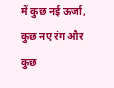में कुछ नई ऊर्जा, कुछ नए रंग और कुछ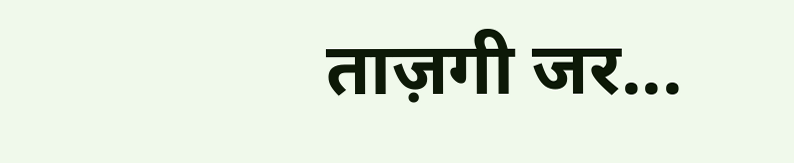ताज़गी जर...